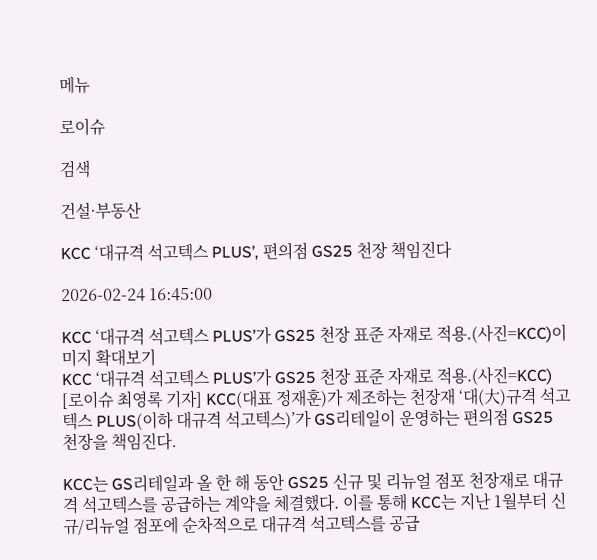메뉴

로이슈

검색

건설·부동산

KCC ‘대규격 석고텍스 PLUS’, 편의점 GS25 천장 책임진다

2026-02-24 16:45:00

KCC ‘대규격 석고텍스 PLUS’가 GS25 천장 표준 자재로 적용.(사진=KCC)이미지 확대보기
KCC ‘대규격 석고텍스 PLUS’가 GS25 천장 표준 자재로 적용.(사진=KCC)
[로이슈 최영록 기자] KCC(대표 정재훈)가 제조하는 천장재 ‘대(大)규격 석고텍스 PLUS(이하 대규격 석고텍스)’가 GS리테일이 운영하는 편의점 GS25 천장을 책임진다.

KCC는 GS리테일과 올 한 해 동안 GS25 신규 및 리뉴얼 점포 천장재로 대규격 석고텍스를 공급하는 계약을 체결했다. 이를 통해 KCC는 지난 1월부터 신규/리뉴얼 점포에 순차적으로 대규격 석고텍스를 공급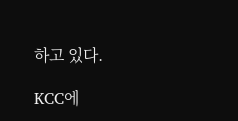하고 있다.

KCC에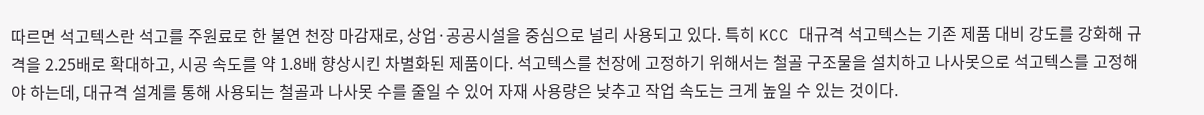따르면 석고텍스란 석고를 주원료로 한 불연 천장 마감재로, 상업·공공시설을 중심으로 널리 사용되고 있다. 특히 KCC 대규격 석고텍스는 기존 제품 대비 강도를 강화해 규격을 2.25배로 확대하고, 시공 속도를 약 1.8배 향상시킨 차별화된 제품이다. 석고텍스를 천장에 고정하기 위해서는 철골 구조물을 설치하고 나사못으로 석고텍스를 고정해야 하는데, 대규격 설계를 통해 사용되는 철골과 나사못 수를 줄일 수 있어 자재 사용량은 낮추고 작업 속도는 크게 높일 수 있는 것이다.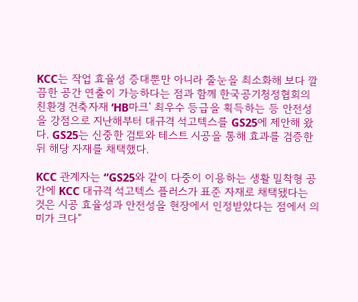KCC는 작업 효율성 증대뿐만 아니라 줄눈을 최소화해 보다 깔끔한 공간 연출이 가능하다는 점과 함께 한국공기청정협회의 친환경 건축자재 ‘HB마크’ 최우수 등급을 획득하는 등 안전성을 강점으로 지난해부터 대규격 석고텍스를 GS25에 제안해 왔다. GS25는 신중한 검토와 테스트 시공을 통해 효과를 검증한 뒤 해당 자재를 채택했다.

KCC 관계자는 “GS25와 같이 다중이 이용하는 생활 밀착형 공간에 KCC 대규격 석고텍스 플러스가 표준 자재로 채택됐다는 것은 시공 효율성과 안전성을 현장에서 인정받았다는 점에서 의미가 크다”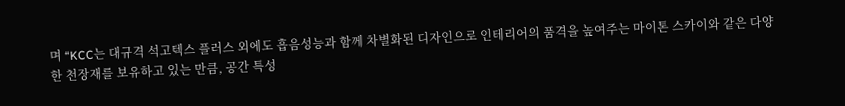며 “KCC는 대규격 석고텍스 플러스 외에도 흡음성능과 함께 차별화된 디자인으로 인테리어의 품격을 높여주는 마이톤 스카이와 같은 다양한 천장재를 보유하고 있는 만큼, 공간 특성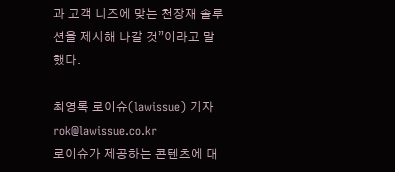과 고객 니즈에 맞는 천장재 솔루션을 제시해 나갈 것”이라고 말했다.

최영록 로이슈(lawissue) 기자 rok@lawissue.co.kr
로이슈가 제공하는 콘텐츠에 대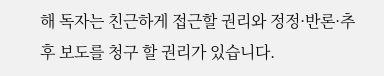해 독자는 친근하게 접근할 권리와 정정·반론·추후 보도를 청구 할 권리가 있습니다.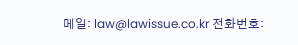메일: law@lawissue.co.kr 전화번호: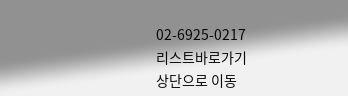02-6925-0217
리스트바로가기
상단으로 이동